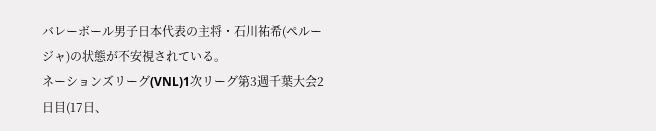バレーボール男子日本代表の主将・石川祐希(ペルージャ)の状態が不安視されている。
ネーションズリーグ(VNL)1次リーグ第3週千葉大会2日目(17日、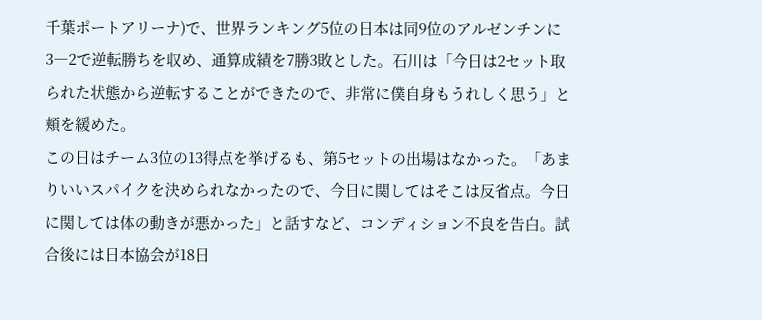千葉ポートアリーナ)で、世界ランキング5位の日本は同9位のアルゼンチンに3―2で逆転勝ちを収め、通算成績を7勝3敗とした。石川は「今日は2セット取られた状態から逆転することができたので、非常に僕自身もうれしく思う」と頬を緩めた。
この日はチーム3位の13得点を挙げるも、第5セットの出場はなかった。「あまりいいスパイクを決められなかったので、今日に関してはそこは反省点。今日に関しては体の動きが悪かった」と話すなど、コンディション不良を告白。試合後には日本協会が18日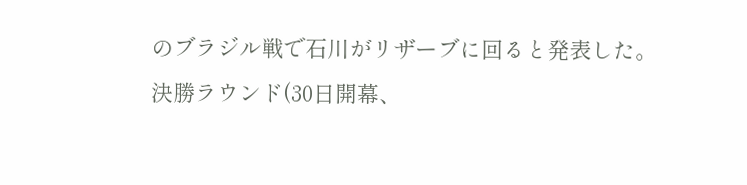のブラジル戦で石川がリザーブに回ると発表した。
決勝ラウンド(30日開幕、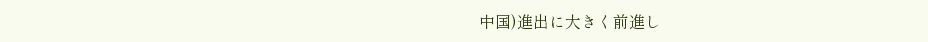中国)進出に大きく前進し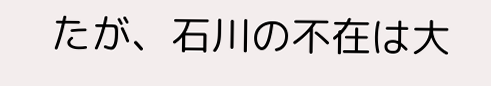たが、石川の不在は大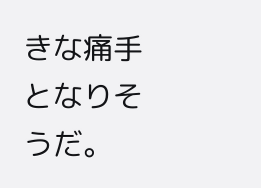きな痛手となりそうだ。